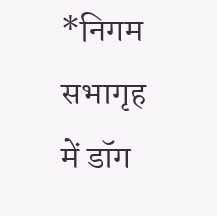*निगम सभागृह में डॉग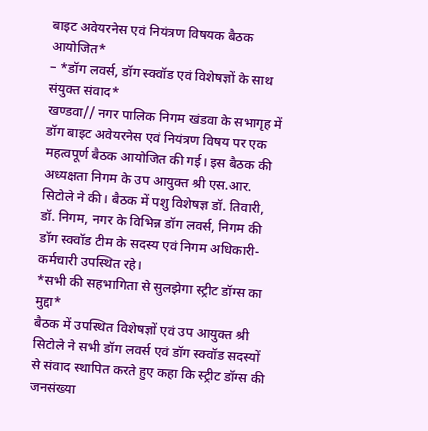बाइट अवेयरनेस एवं नियंत्रण विषयक बैठक आयोजित*
– *डॉग लवर्स, डॉग स्क्वॉड एवं विशेषज्ञों के साथ संयुक्त संवाद*
खण्डवा// नगर पालिक निगम खंडवा के सभागृह में डॉग बाइट अवेयरनेस एवं नियंत्रण विषय पर एक महत्वपूर्ण बैठक आयोजित की गई। इस बैठक की अध्यक्षता निगम के उप आयुक्त श्री एस.आर. सिटोले ने की। बैठक में पशु विशेषज्ञ डॉ. तिवारी, डॉ. निगम, नगर के विभिन्न डॉग लवर्स, निगम की डॉग स्क्वॉड टीम के सदस्य एवं निगम अधिकारी-कर्मचारी उपस्थित रहे।
*सभी की सहभागिता से सुलझेगा स्ट्रीट डॉग्स का मुद्दा*
बैठक में उपस्थित विशेषज्ञों एवं उप आयुक्त श्री सिटोले ने सभी डॉग लवर्स एवं डॉग स्क्वॉड सदस्यों से संवाद स्थापित करते हुए कहा कि स्ट्रीट डॉग्स की जनसंख्या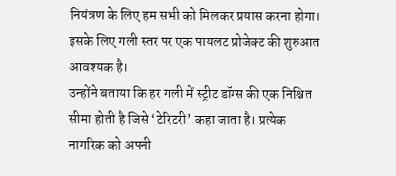नियंत्रण के लिए हम सभी को मिलकर प्रयास करना होगा। इसके लिए गली स्तर पर एक पायलट प्रोजेक्ट की शुरुआत आवश्यक है।
उन्होंने बताया कि हर गली में स्ट्रीट डॉग्स की एक निश्चित सीमा होती है जिसे ‘टेरिटरी’ कहा जाता है। प्रत्येक नागरिक को अपनी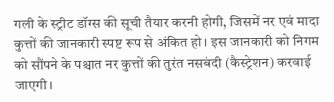गली के स्ट्रीट डॉग्स की सूची तैयार करनी होगी, जिसमें नर एवं मादा कुत्तों की जानकारी स्पष्ट रूप से अंकित हो। इस जानकारी को निगम को सौंपने के पश्चात नर कुत्तों की तुरंत नसबंदी (कैस्ट्रेशन) करवाई जाएगी।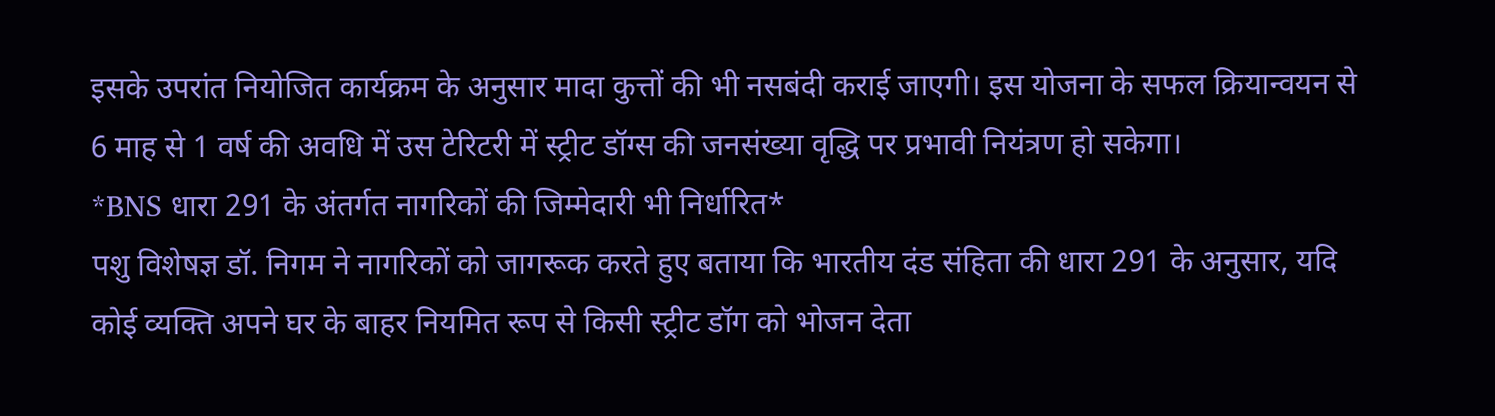इसके उपरांत नियोजित कार्यक्रम के अनुसार मादा कुत्तों की भी नसबंदी कराई जाएगी। इस योजना के सफल क्रियान्वयन से 6 माह से 1 वर्ष की अवधि में उस टेरिटरी में स्ट्रीट डॉग्स की जनसंख्या वृद्धि पर प्रभावी नियंत्रण हो सकेगा।
*BNS धारा 291 के अंतर्गत नागरिकों की जिम्मेदारी भी निर्धारित*
पशु विशेषज्ञ डॉ. निगम ने नागरिकों को जागरूक करते हुए बताया कि भारतीय दंड संहिता की धारा 291 के अनुसार, यदि कोई व्यक्ति अपने घर के बाहर नियमित रूप से किसी स्ट्रीट डॉग को भोजन देता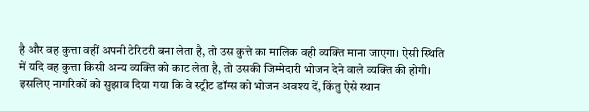है और वह कुत्ता वहीं अपनी टेरिटरी बना लेता है, तो उस कुत्ते का मालिक वही व्यक्ति माना जाएगा। ऐसी स्थिति में यदि वह कुत्ता किसी अन्य व्यक्ति को काट लेता है, तो उसकी जिम्मेदारी भोजन देने वाले व्यक्ति की होगी।
इसलिए नागरिकों को सुझाव दिया गया कि वे स्ट्रीट डॉग्स को भोजन अवश्य दें, किंतु ऐसे स्थान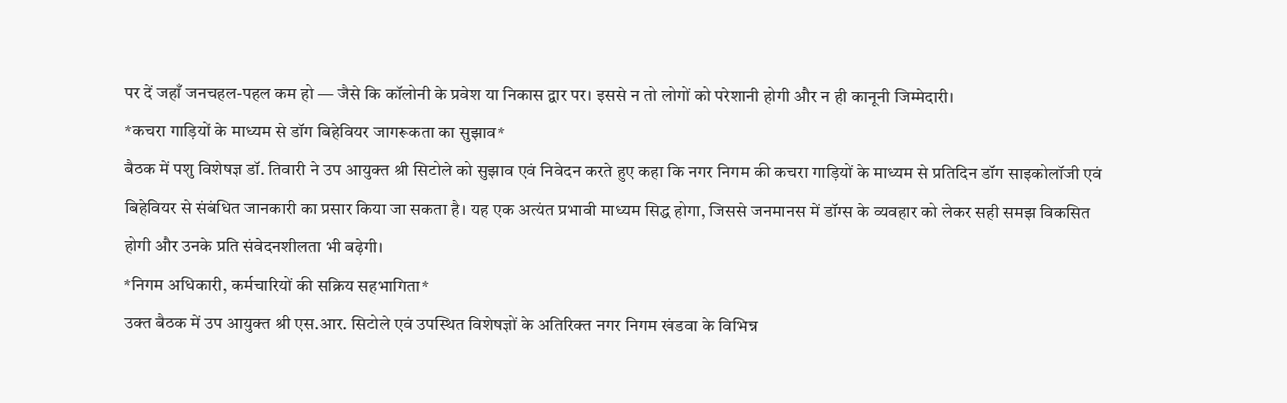पर दें जहाँ जनचहल-पहल कम हो — जैसे कि कॉलोनी के प्रवेश या निकास द्वार पर। इससे न तो लोगों को परेशानी होगी और न ही कानूनी जिम्मेदारी।
*कचरा गाड़ियों के माध्यम से डॉग बिहेवियर जागरूकता का सुझाव*
बैठक में पशु विशेषज्ञ डॉ. तिवारी ने उप आयुक्त श्री सिटोले को सुझाव एवं निवेदन करते हुए कहा कि नगर निगम की कचरा गाड़ियों के माध्यम से प्रतिदिन डॉग साइकोलॉजी एवं बिहेवियर से संबंधित जानकारी का प्रसार किया जा सकता है। यह एक अत्यंत प्रभावी माध्यम सिद्ध होगा, जिससे जनमानस में डॉग्स के व्यवहार को लेकर सही समझ विकसित होगी और उनके प्रति संवेदनशीलता भी बढ़ेगी।
*निगम अधिकारी, कर्मचारियों की सक्रिय सहभागिता*
उक्त बैठक में उप आयुक्त श्री एस.आर. सिटोले एवं उपस्थित विशेषज्ञों के अतिरिक्त नगर निगम खंडवा के विभिन्न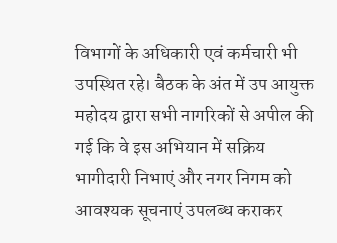विभागों के अधिकारी एवं कर्मचारी भी उपस्थित रहे। बैठक के अंत में उप आयुक्त महोदय द्वारा सभी नागरिकों से अपील की गई कि वे इस अभियान में सक्रिय भागीदारी निभाएं और नगर निगम को आवश्यक सूचनाएं उपलब्ध कराकर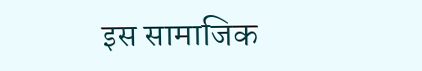इस सामाजिक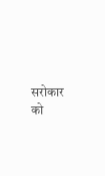सरोकार को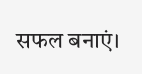सफल बनाएं।